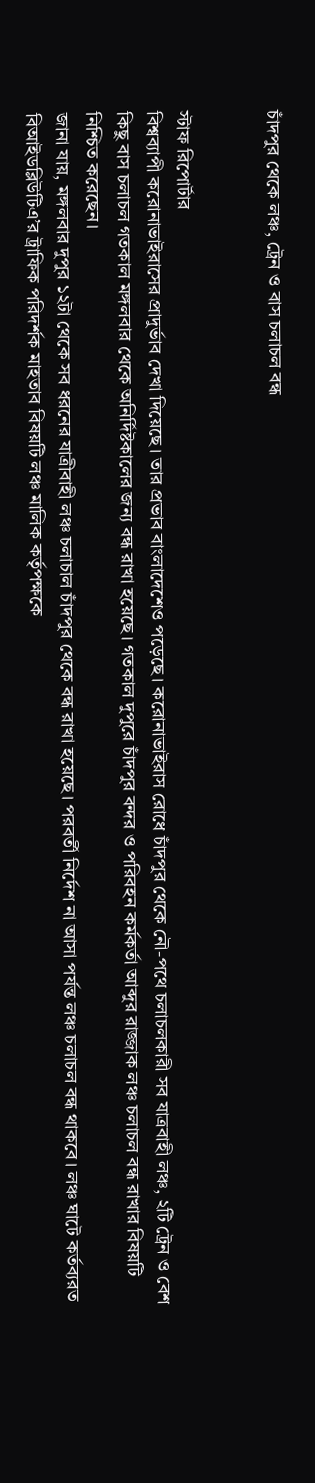চাঁদপুর থেকে লঞ্চ, ট্রেন ও বাস চলাচল বন্ধ


স্টাফ রিপোর্টার
বিশ্বব্যাপী করোনাভাইরাসের প্রাদুর্ভাব দেখা দিয়েছে। তার প্রভাব বাংলাদেশেও পড়েছে। করোনাভাইরাস রোধে চাঁদপুর থেকে নৌ-পথে চলাচলকারী সব যাত্রবাহী লঞ্চ, ২টি ট্রেন ও বেশ কিছু বাস চলাচল গতকাল মঙ্গলবার থেকে অনির্দিষ্টকালের জন্য বন্ধ রাখা হয়েছে। গতকাল দুপুরে চাঁদপুর বন্দর ও পরিবহন কর্মকর্তা আব্দুর রাজ্জাক লঞ্চ চলাচল বন্ধ রাখার বিষয়টি নিশ্চিত করেছেন।
জানা যায়, মঙ্গলবার দুপুর ১২টা থেকে সব ধরনের যাত্রীবাহী লঞ্চ চলাচাল চাঁদপুর থেকে বন্ধ রাখা হয়েছে। পরবর্তী নির্দেশ না আসা পর্যন্ত লঞ্চ চলাচল বন্ধ থাকবে। লঞ্চ ঘাটে কর্তব্যরত বিআইডব্লিউটিএ’র ট্রাফিক পরিদর্শক মাহতাব বিষয়টি লঞ্চ মালিক কর্তৃপক্ষকে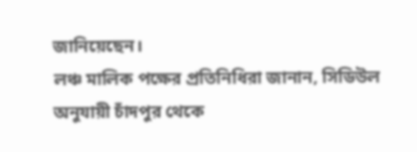জানিয়েছেন।
লঞ্চ মালিক পক্ষের প্রতিনিধিরা জানান, সিডিউল অনুযায়ী চাঁদপুর থেকে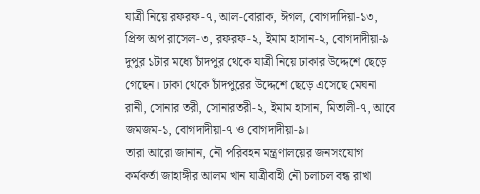যাত্রী নিয়ে রফরফ-৭, আল-বোরাক, ঈগল, বোগদাদিয়া-১৩, প্রিন্স অপ রাসেল-৩, রফরফ-২, ইমাম হাসান-২, বোগদাদীয়া-৯ দুপুর ১টার মধ্যে চাঁদপুর থেকে যাত্রী নিয়ে ঢাকার উদ্দেশে ছেড়ে গেছেন। ঢাকা থেকে চাঁদপুরের উদ্দেশে ছেড়ে এসেছে মেঘনা রানী, সোনার তরী, সোনারতরী-২, ইমাম হাসান, মিতালী-৭, আবে জমজম-১, বোগদাদীয়া-৭ ও বোগদাদীয়া-৯।
তারা আরো জানান, নৌ পরিবহন মন্ত্রণালয়ের জনসংযোগ কর্মকর্তা জাহাঙ্গীর আলম খান যাত্রীবাহী নৌ চলাচল বন্ধ রাখা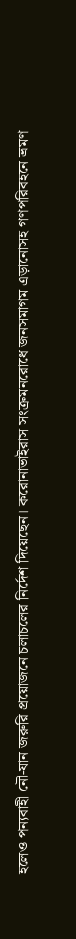হলেও পন্যবাহী নৌ-যান জরুরি প্রয়োজনে চলাচলের নির্দেশ দিয়েছেন। করোনাভাইরাস সংক্রমনরোধে জনসমাগম এড়ানোসহ গণপরিবহনে ভ্রমণ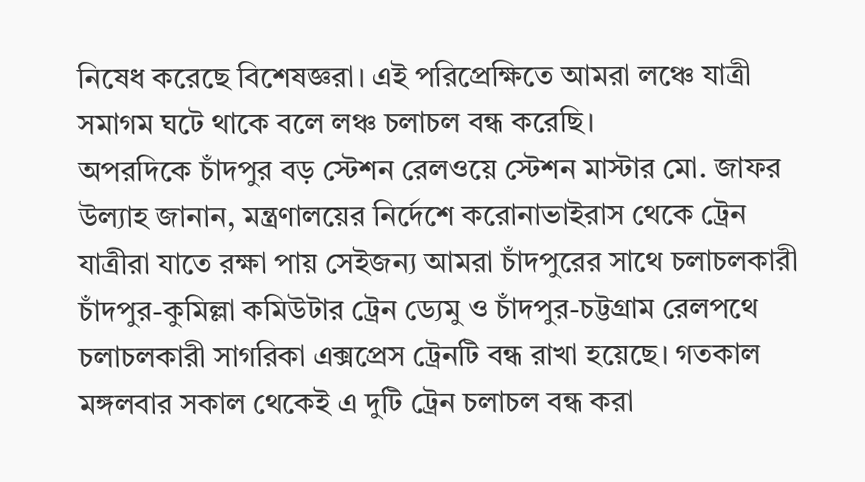নিষেধ করেছে বিশেষজ্ঞরা। এই পরিপ্রেক্ষিতে আমরা লঞ্চে যাত্রী সমাগম ঘটে থাকে বলে লঞ্চ চলাচল বন্ধ করেছি।
অপরদিকে চাঁদপুর বড় স্টেশন রেলওয়ে স্টেশন মাস্টার মো. জাফর উল্যাহ জানান, মন্ত্রণালয়ের নির্দেশে করোনাভাইরাস থেকে ট্রেন যাত্রীরা যাতে রক্ষা পায় সেইজন্য আমরা চাঁদপুরের সাথে চলাচলকারী চাঁদপুর-কুমিল্লা কমিউটার ট্রেন ড্যেমু ও চাঁদপুর-চট্টগ্রাম রেলপথে চলাচলকারী সাগরিকা এক্সপ্রেস ট্রেনটি বন্ধ রাখা হয়েছে। গতকাল মঙ্গলবার সকাল থেকেই এ দুটি ট্রেন চলাচল বন্ধ করা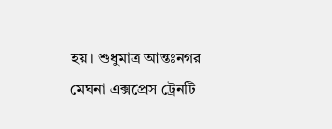হয়। শুধুমাত্র আন্তঃনগর মেঘনা এক্সপ্রেস ট্রেনটি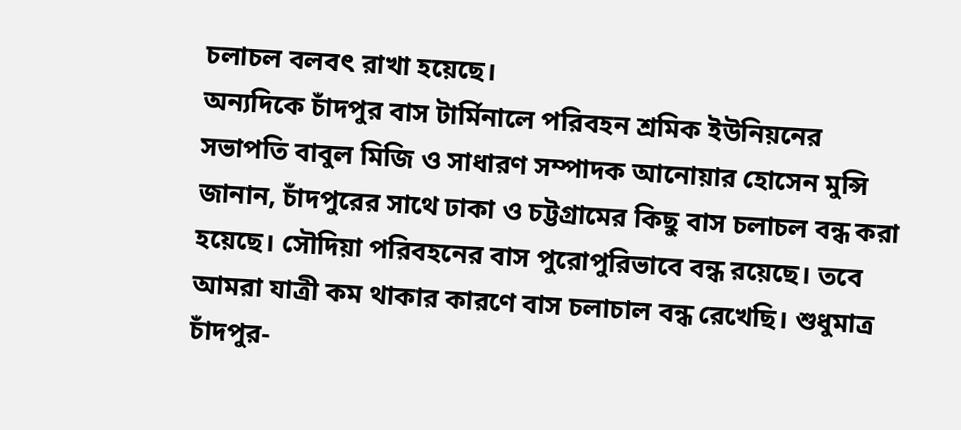চলাচল বলবৎ রাখা হয়েছে।
অন্যদিকে চাঁদপুর বাস টার্মিনালে পরিবহন শ্রমিক ইউনিয়নের সভাপতি বাবুল মিজি ও সাধারণ সম্পাদক আনোয়ার হোসেন মুন্সি জানান, চাঁদপুরের সাথে ঢাকা ও চট্টগ্রামের কিছু বাস চলাচল বন্ধ করা হয়েছে। সৌদিয়া পরিবহনের বাস পুরোপুরিভাবে বন্ধ রয়েছে। তবে আমরা যাত্রী কম থাকার কারণে বাস চলাচাল বন্ধ রেখেছি। শুধুমাত্র চাঁদপুর-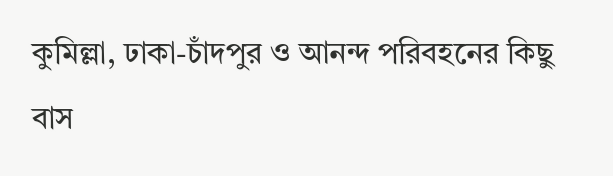কুমিল্লা, ঢাকা-চাঁদপুর ও আনন্দ পরিবহনের কিছু বাস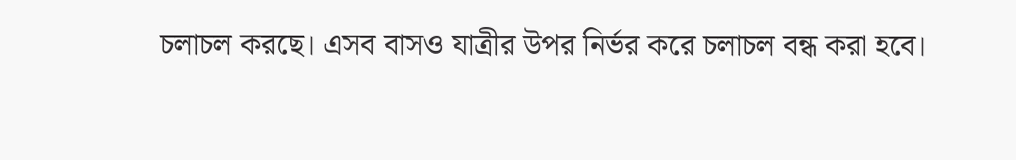চলাচল করছে। এসব বাসও যাত্রীর উপর নির্ভর করে চলাচল বন্ধ করা হবে।